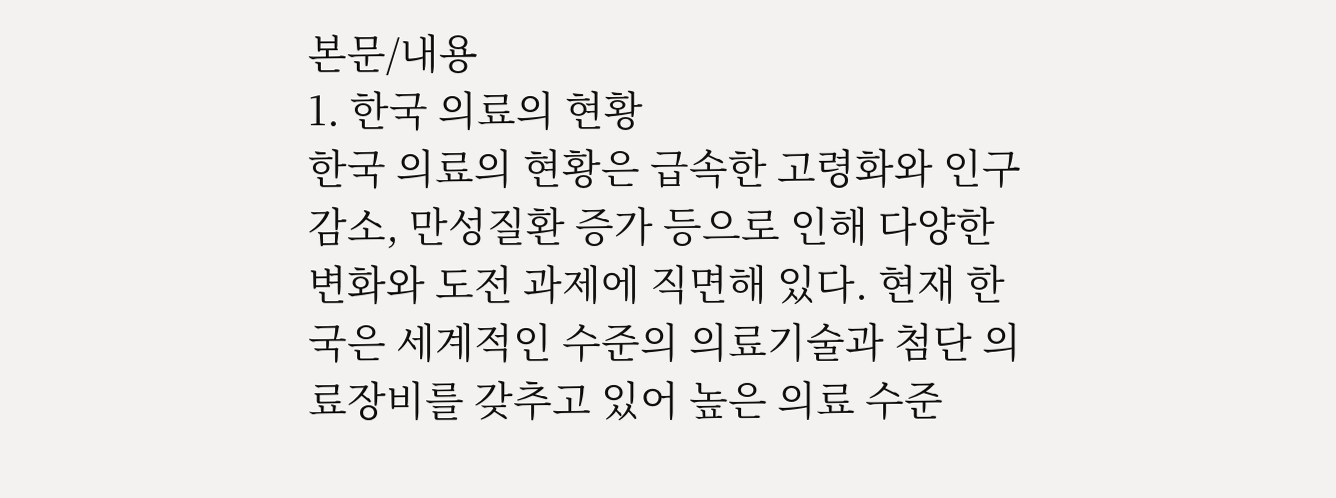본문/내용
1. 한국 의료의 현황
한국 의료의 현황은 급속한 고령화와 인구감소, 만성질환 증가 등으로 인해 다양한 변화와 도전 과제에 직면해 있다. 현재 한국은 세계적인 수준의 의료기술과 첨단 의료장비를 갖추고 있어 높은 의료 수준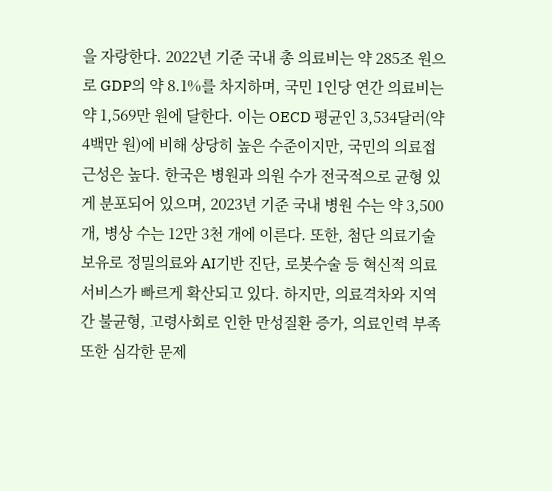을 자랑한다. 2022년 기준 국내 총 의료비는 약 285조 원으로 GDP의 약 8.1%를 차지하며, 국민 1인당 연간 의료비는 약 1,569만 원에 달한다. 이는 OECD 평균인 3,534달러(약 4백만 원)에 비해 상당히 높은 수준이지만, 국민의 의료접근성은 높다. 한국은 병원과 의원 수가 전국적으로 균형 있게 분포되어 있으며, 2023년 기준 국내 병원 수는 약 3,500개, 병상 수는 12만 3천 개에 이른다. 또한, 첨단 의료기술 보유로 정밀의료와 AI기반 진단, 로봇수술 등 혁신적 의료서비스가 빠르게 확산되고 있다. 하지만, 의료격차와 지역 간 불균형, 고령사회로 인한 만성질환 증가, 의료인력 부족 또한 심각한 문제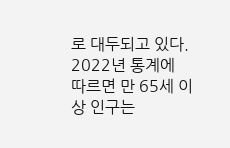로 대두되고 있다. 2022년 통계에 따르면 만 65세 이상 인구는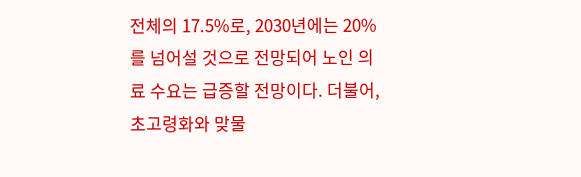전체의 17.5%로, 2030년에는 20%를 넘어설 것으로 전망되어 노인 의료 수요는 급증할 전망이다. 더불어, 초고령화와 맞물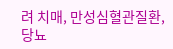려 치매, 만성심혈관질환, 당뇨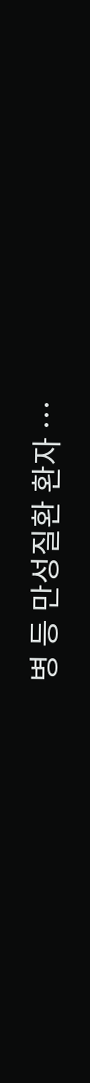병 등 만성질환 환자 …